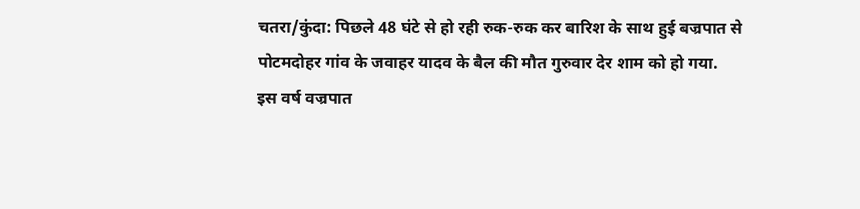चतरा/कुंदा: पिछले 48 घंटे से हो रही रुक-रुक कर बारिश के साथ हुई बज्रपात से पोटमदोहर गांव के जवाहर यादव के बैल की मौत गुरुवार देर शाम को हो गया.
इस वर्ष वज्रपात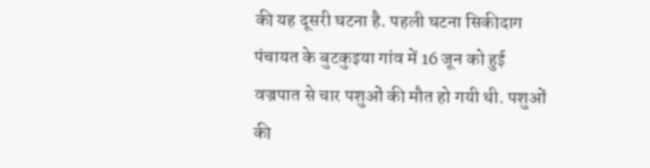की यह दूसरी घटना है. पहली घटना सिकीदाग पंचायत के बुटकुइया गांव में 16 जून को हुई वज्रपात से चार पशुओं की मौत हो गयी थी. पशुओं की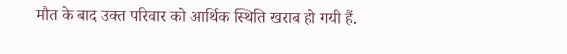मौत के बाद उक्त परिवार को आर्थिक स्थिति खराब हो गयी हैं.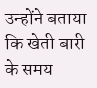उन्होंने बताया कि खेती बारी के समय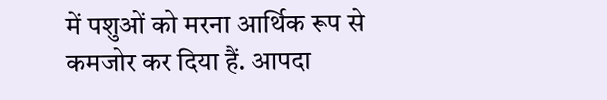में पशुओं को मरना आर्थिक रूप से कमजोर कर दिया हैं. आपदा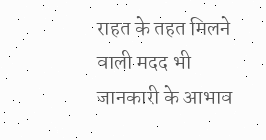राहत के तहत मिलने वाली मदद भी जानकारी के आभाव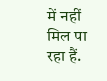में नहीं मिल पा रहा हैं.